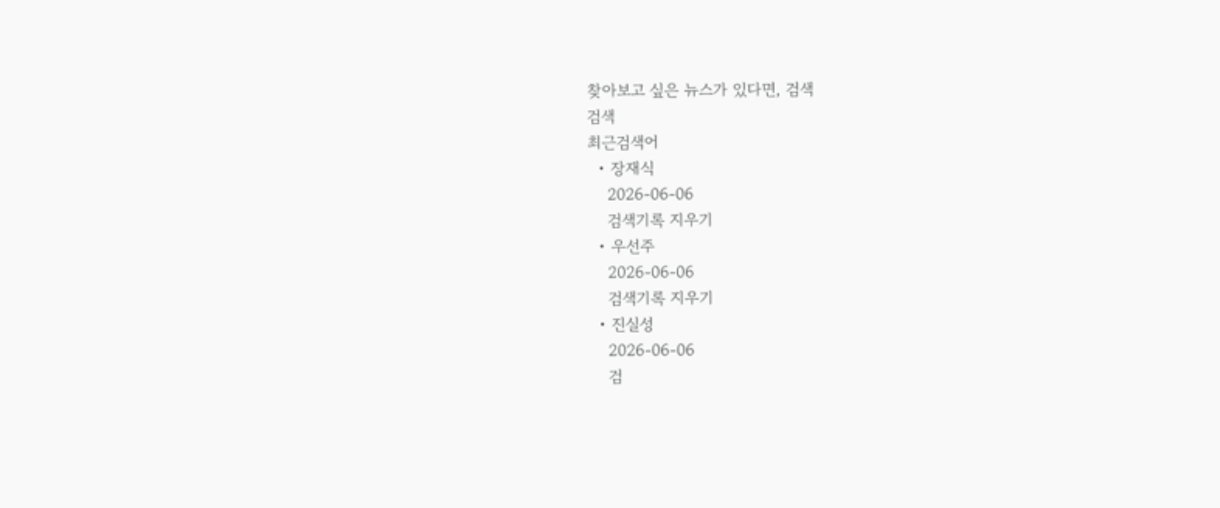찾아보고 싶은 뉴스가 있다면, 검색
검색
최근검색어
  • 장재식
    2026-06-06
    검색기록 지우기
  • 우선주
    2026-06-06
    검색기록 지우기
  • 진실성
    2026-06-06
    검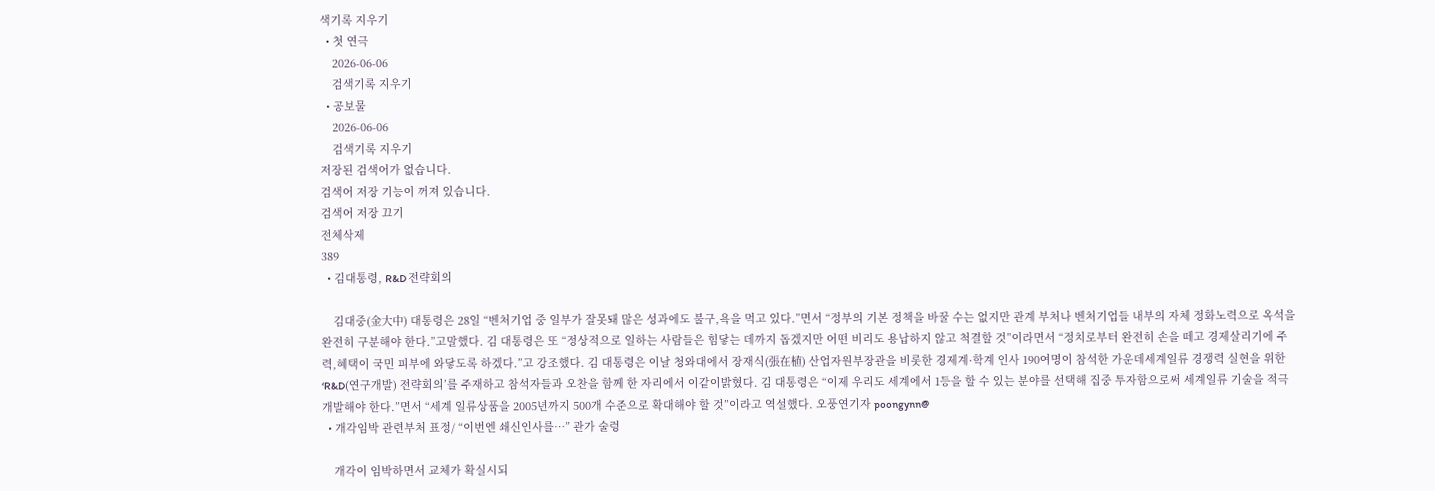색기록 지우기
  • 첫 연극
    2026-06-06
    검색기록 지우기
  • 공보물
    2026-06-06
    검색기록 지우기
저장된 검색어가 없습니다.
검색어 저장 기능이 꺼져 있습니다.
검색어 저장 끄기
전체삭제
389
  • 김대통령, R&D 전략회의

    김대중(金大中) 대통령은 28일 “벤처기업 중 일부가 잘못돼 많은 성과에도 불구,욕을 먹고 있다.”면서 “정부의 기본 정책을 바꿀 수는 없지만 관계 부처나 벤처기업들 내부의 자체 정화노력으로 옥석을 완전히 구분해야 한다.”고말했다. 김 대통령은 또 “정상적으로 일하는 사람들은 힘닿는 데까지 돕겠지만 어떤 비리도 용납하지 않고 척결할 것”이라면서 “정치로부터 완전히 손을 떼고 경제살리기에 주력,혜택이 국민 피부에 와닿도록 하겠다.”고 강조했다. 김 대통령은 이날 청와대에서 장재식(張在植) 산업자원부장관을 비롯한 경제계·학계 인사 190여명이 참석한 가운데세계일류 경쟁력 실현을 위한 ‘R&D(연구개발) 전략회의’를 주재하고 참석자들과 오찬을 함께 한 자리에서 이같이밝혔다. 김 대통령은 “이제 우리도 세계에서 1등을 할 수 있는 분야를 선택해 집중 투자함으로써 세계일류 기술을 적극 개발해야 한다.”면서 “세계 일류상품을 2005년까지 500개 수준으로 확대해야 할 것”이라고 역설했다. 오풍연기자 poongynn@
  • 개각임박 관련부처 표정/ “이번엔 쇄신인사를…” 관가 술렁

    개각이 임박하면서 교체가 확실시되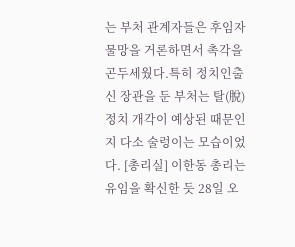는 부처 관계자들은 후임자 물망을 거론하면서 촉각을 곤두세웠다.특히 정치인출신 장관을 둔 부처는 탈(脫)정치 개각이 예상된 때문인지 다소 술렁이는 모습이었다. [총리실] 이한동 총리는 유임을 확신한 듯 28일 오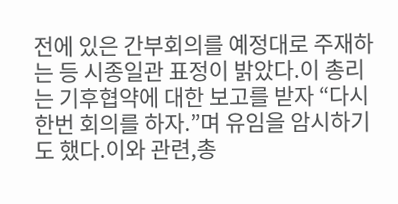전에 있은 간부회의를 예정대로 주재하는 등 시종일관 표정이 밝았다.이 총리는 기후협약에 대한 보고를 받자 “다시 한번 회의를 하자.”며 유임을 암시하기도 했다.이와 관련,총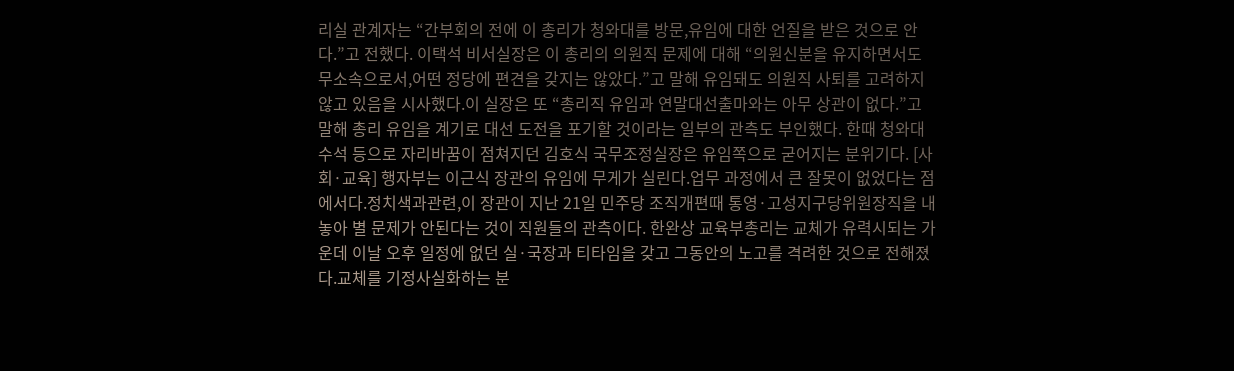리실 관계자는 “간부회의 전에 이 총리가 청와대를 방문,유임에 대한 언질을 받은 것으로 안다.”고 전했다. 이택석 비서실장은 이 총리의 의원직 문제에 대해 “의원신분을 유지하면서도 무소속으로서,어떤 정당에 편견을 갖지는 않았다.”고 말해 유임돼도 의원직 사퇴를 고려하지않고 있음을 시사했다.이 실장은 또 “총리직 유임과 연말대선출마와는 아무 상관이 없다.”고 말해 총리 유임을 계기로 대선 도전을 포기할 것이라는 일부의 관측도 부인했다. 한때 청와대 수석 등으로 자리바꿈이 점쳐지던 김호식 국무조정실장은 유임쪽으로 굳어지는 분위기다. [사회·교육] 행자부는 이근식 장관의 유임에 무게가 실린다.업무 과정에서 큰 잘못이 없었다는 점에서다.정치색과관련,이 장관이 지난 21일 민주당 조직개편때 통영·고성지구당위원장직을 내놓아 별 문제가 안된다는 것이 직원들의 관측이다. 한완상 교육부총리는 교체가 유력시되는 가운데 이날 오후 일정에 없던 실·국장과 티타임을 갖고 그동안의 노고를 격려한 것으로 전해졌다.교체를 기정사실화하는 분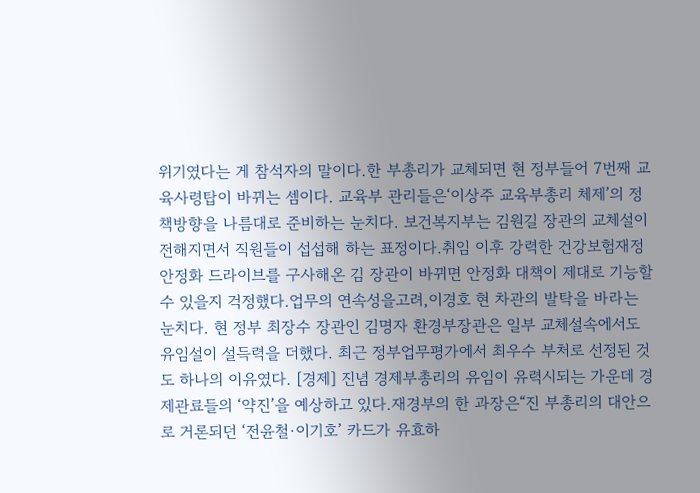위기였다는 게 참석자의 말이다.한 부총리가 교체되면 현 정부들어 7번째 교육사령탑이 바뀌는 셈이다. 교육부 관리들은‘이상주 교육부총리 체제’의 정책방향을 나름대로 준비하는 눈치다. 보건복지부는 김원길 장관의 교체설이 전해지면서 직원들이 섭섭해 하는 표정이다.취임 이후 강력한 건강보험재정안정화 드라이브를 구사해온 김 장관이 바뀌면 안정화 대책이 제대로 기능할 수 있을지 걱정했다.업무의 연속성을고려,이경호 현 차관의 발탁을 바라는 눈치다. 현 정부 최장수 장관인 김명자 환경부장관은 일부 교체설속에서도 유임설이 설득력을 더했다. 최근 정부업무평가에서 최우수 부처로 선정된 것도 하나의 이유였다. [경제] 진념 경제부총리의 유임이 유력시되는 가운데 경제관료들의 ‘약진’을 예상하고 있다.재경부의 한 과장은“진 부총리의 대안으로 거론되던 ‘전윤철·이기호’ 카드가 유효하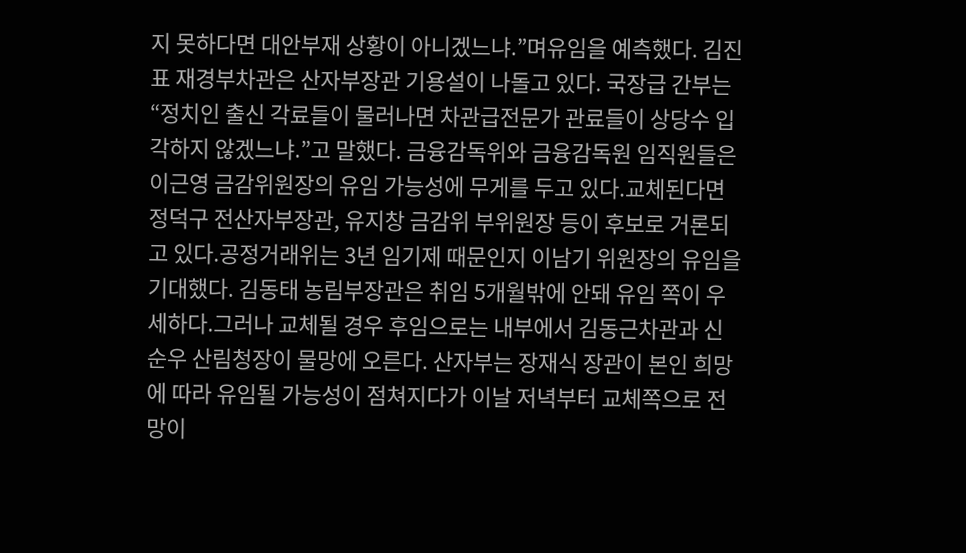지 못하다면 대안부재 상황이 아니겠느냐.”며유임을 예측했다. 김진표 재경부차관은 산자부장관 기용설이 나돌고 있다. 국장급 간부는 “정치인 출신 각료들이 물러나면 차관급전문가 관료들이 상당수 입각하지 않겠느냐.”고 말했다. 금융감독위와 금융감독원 임직원들은 이근영 금감위원장의 유임 가능성에 무게를 두고 있다.교체된다면 정덕구 전산자부장관, 유지창 금감위 부위원장 등이 후보로 거론되고 있다.공정거래위는 3년 임기제 때문인지 이남기 위원장의 유임을 기대했다. 김동태 농림부장관은 취임 5개월밖에 안돼 유임 쪽이 우세하다.그러나 교체될 경우 후임으로는 내부에서 김동근차관과 신순우 산림청장이 물망에 오른다. 산자부는 장재식 장관이 본인 희망에 따라 유임될 가능성이 점쳐지다가 이날 저녁부터 교체쪽으로 전망이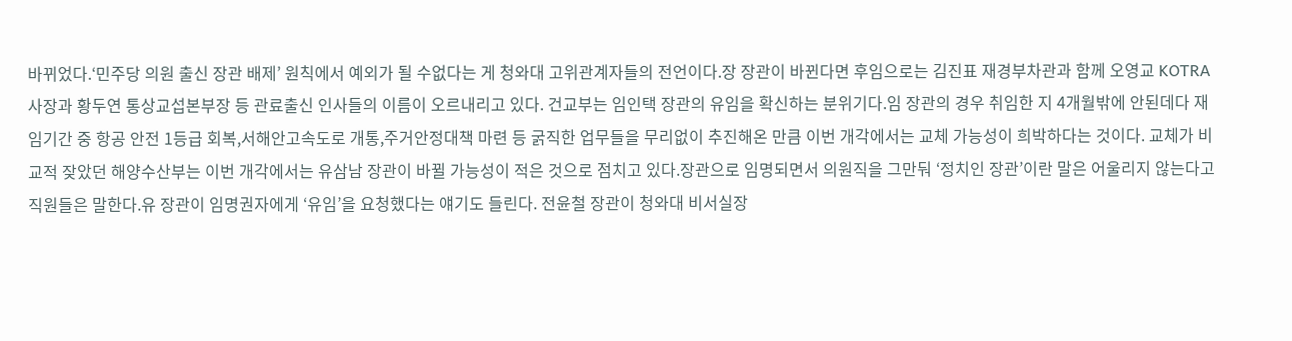바뀌었다.‘민주당 의원 출신 장관 배제’ 원칙에서 예외가 될 수없다는 게 청와대 고위관계자들의 전언이다.장 장관이 바뀐다면 후임으로는 김진표 재경부차관과 함께 오영교 KOTRA 사장과 황두연 통상교섭본부장 등 관료출신 인사들의 이름이 오르내리고 있다. 건교부는 임인택 장관의 유임을 확신하는 분위기다.임 장관의 경우 취임한 지 4개월밖에 안된데다 재임기간 중 항공 안전 1등급 회복,서해안고속도로 개통,주거안정대책 마련 등 굵직한 업무들을 무리없이 추진해온 만큼 이번 개각에서는 교체 가능성이 희박하다는 것이다. 교체가 비교적 잦았던 해양수산부는 이번 개각에서는 유삼남 장관이 바뀔 가능성이 적은 것으로 점치고 있다.장관으로 임명되면서 의원직을 그만둬 ‘정치인 장관’이란 말은 어울리지 않는다고 직원들은 말한다.유 장관이 임명권자에게 ‘유임’을 요청했다는 얘기도 들린다. 전윤철 장관이 청와대 비서실장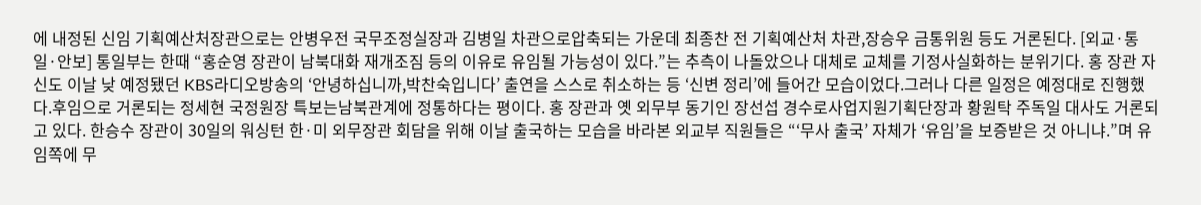에 내정된 신임 기획예산처장관으로는 안병우전 국무조정실장과 김병일 차관으로압축되는 가운데 최종찬 전 기획예산처 차관,장승우 금통위원 등도 거론된다. [외교·통일·안보] 통일부는 한때 “홍순영 장관이 남북대화 재개조짐 등의 이유로 유임될 가능성이 있다.”는 추측이 나돌았으나 대체로 교체를 기정사실화하는 분위기다. 홍 장관 자신도 이날 낮 예정됐던 KBS라디오방송의 ‘안녕하십니까,박찬숙입니다’ 출연을 스스로 취소하는 등 ‘신변 정리’에 들어간 모습이었다.그러나 다른 일정은 예정대로 진행했다.후임으로 거론되는 정세현 국정원장 특보는남북관계에 정통하다는 평이다. 홍 장관과 옛 외무부 동기인 장선섭 경수로사업지원기획단장과 황원탁 주독일 대사도 거론되고 있다. 한승수 장관이 30일의 워싱턴 한·미 외무장관 회담을 위해 이날 출국하는 모습을 바라본 외교부 직원들은 “‘무사 출국’ 자체가 ‘유임’을 보증받은 것 아니냐.”며 유임쪽에 무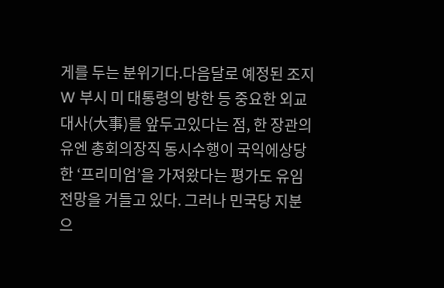게를 두는 분위기다.다음달로 예정된 조지 W 부시 미 대통령의 방한 등 중요한 외교 대사(大事)를 앞두고있다는 점, 한 장관의 유엔 총회의장직 동시수행이 국익에상당한 ‘프리미엄’을 가져왔다는 평가도 유임전망을 거들고 있다. 그러나 민국당 지분으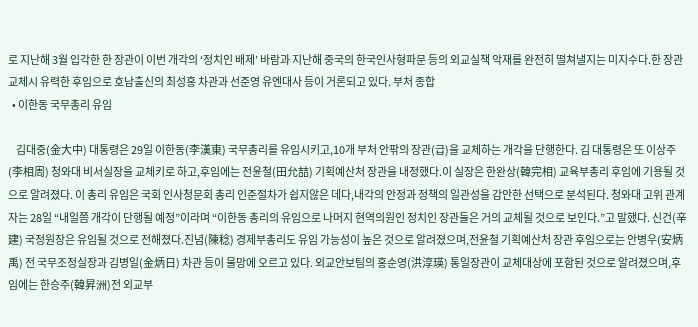로 지난해 3월 입각한 한 장관이 이번 개각의 ‘정치인 배제’ 바람과 지난해 중국의 한국인사형파문 등의 외교실책 악재를 완전히 떨쳐낼지는 미지수다.한 장관 교체시 유력한 후임으로 호남출신의 최성홍 차관과 선준영 유엔대사 등이 거론되고 있다. 부처 종합
  • 이한동 국무총리 유임

    김대중(金大中) 대통령은 29일 이한동(李漢東) 국무총리를 유임시키고,10개 부처 안팎의 장관(급)을 교체하는 개각을 단행한다. 김 대통령은 또 이상주(李相周) 청와대 비서실장을 교체키로 하고,후임에는 전윤철(田允喆) 기획예산처 장관을 내정했다.이 실장은 한완상(韓完相) 교육부총리 후임에 기용될 것으로 알려졌다. 이 총리 유임은 국회 인사청문회 총리 인준절차가 쉽지않은 데다,내각의 안정과 정책의 일관성을 감안한 선택으로 분석된다. 청와대 고위 관계자는 28일 “내일쯤 개각이 단행될 예정”이라며 “이한동 총리의 유임으로 나머지 현역의원인 정치인 장관들은 거의 교체될 것으로 보인다.”고 말했다. 신건(辛建) 국정원장은 유임될 것으로 전해졌다.진념(陳稔) 경제부총리도 유임 가능성이 높은 것으로 알려졌으며,전윤철 기획예산처 장관 후임으로는 안병우(安炳禹) 전 국무조정실장과 김병일(金炳日) 차관 등이 물망에 오르고 있다. 외교안보팀의 홍순영(洪淳瑛) 통일장관이 교체대상에 포함된 것으로 알려졌으며,후임에는 한승주(韓昇洲)전 외교부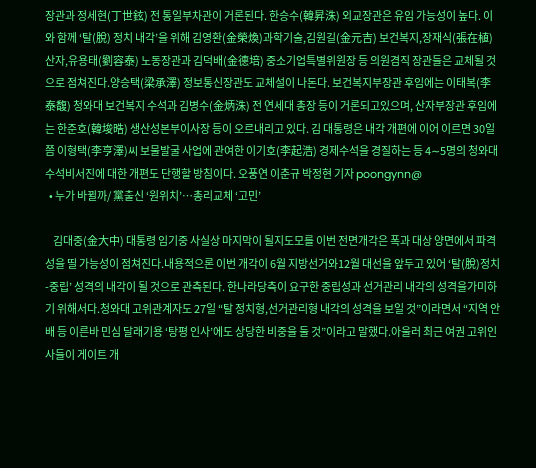장관과 정세현(丁世鉉) 전 통일부차관이 거론된다. 한승수(韓昇洙) 외교장관은 유임 가능성이 높다. 이와 함께 ‘탈(脫) 정치 내각’을 위해 김영환(金榮煥)과학기술,김원길(金元吉) 보건복지,장재식(張在植) 산자,유용태(劉容泰) 노동장관과 김덕배(金德培) 중소기업특별위원장 등 의원겸직 장관들은 교체될 것으로 점쳐진다.양승택(梁承澤) 정보통신장관도 교체설이 나돈다. 보건복지부장관 후임에는 이태복(李泰馥) 청와대 보건복지 수석과 김병수(金炳洙) 전 연세대 총장 등이 거론되고있으며, 산자부장관 후임에는 한준호(韓埈晧) 생산성본부이사장 등이 오르내리고 있다. 김 대통령은 내각 개편에 이어 이르면 30일쯤 이형택(李亨澤)씨 보물발굴 사업에 관여한 이기호(李起浩) 경제수석을 경질하는 등 4∼5명의 청와대 수석비서진에 대한 개편도 단행할 방침이다. 오풍연 이춘규 박정현 기자 poongynn@
  • 누가 바뀔까/ 黨출신 ‘원위치’…총리교체 ‘고민’

    김대중(金大中) 대통령 임기중 사실상 마지막이 될지도모를 이번 전면개각은 폭과 대상 양면에서 파격성을 띨 가능성이 점쳐진다.내용적으론 이번 개각이 6월 지방선거와12월 대선을 앞두고 있어 ‘탈(脫)정치-중립’ 성격의 내각이 될 것으로 관측된다. 한나라당측이 요구한 중립성과 선거관리 내각의 성격을가미하기 위해서다.청와대 고위관계자도 27일 “탈 정치형,선거관리형 내각의 성격을 보일 것”이라면서 “지역 안배 등 이른바 민심 달래기용 ‘탕평 인사’에도 상당한 비중을 둘 것”이라고 말했다.아울러 최근 여권 고위인사들이 게이트 개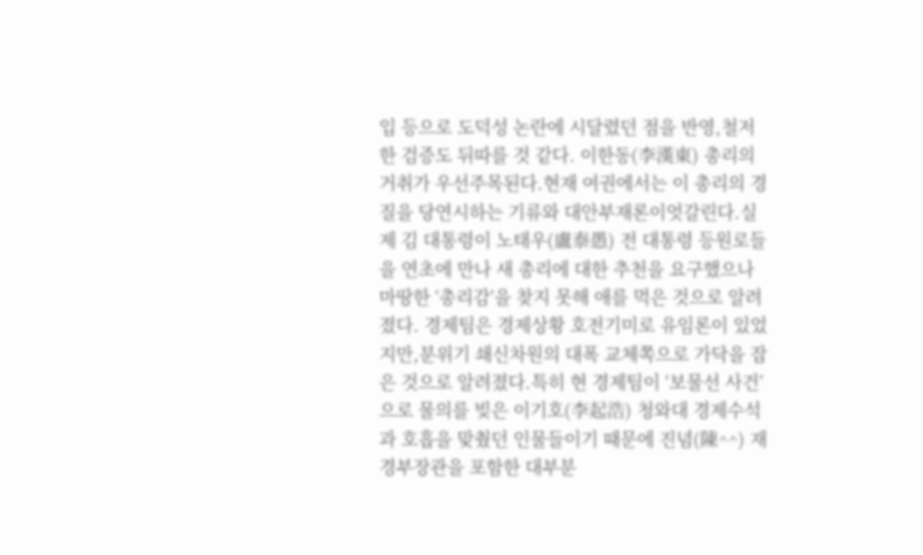입 등으로 도덕성 논란에 시달렸던 점을 반영,철저한 검증도 뒤따를 것 같다. 이한동(李漢東) 총리의 거취가 우선주목된다.현재 여권에서는 이 총리의 경질을 당연시하는 기류와 대안부재론이엇갈린다.실제 김 대통령이 노태우(盧泰愚) 전 대통령 등원로들을 연초에 만나 새 총리에 대한 추천을 요구했으나마땅한 ‘총리감’을 찾지 못해 애를 먹은 것으로 알려졌다. 경제팀은 경제상황 호전기미로 유임론이 있었지만,분위기 쇄신차원의 대폭 교체쪽으로 가닥을 잡은 것으로 알려졌다.특히 현 경제팀이 ‘보물선 사건’으로 물의를 빚은 이기호(李起浩) 청와대 경제수석과 호흡을 맞췄던 인물들이기 때문에 진념(陳^^) 재경부장관을 포함한 대부분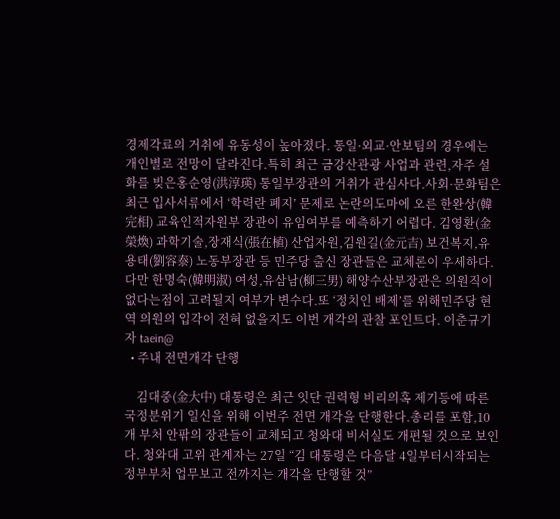경제각료의 거취에 유동성이 높아졌다. 통일·외교·안보팀의 경우에는 개인별로 전망이 달라진다.특히 최근 금강산관광 사업과 관련,자주 설화를 빚은홍순영(洪淳瑛) 통일부장관의 거취가 관심사다.사회·문화팀은 최근 입사서류에서 ‘학력란 폐지’ 문제로 논란의도마에 오른 한완상(韓完相) 교육인적자원부 장관이 유임여부를 예측하기 어렵다. 김영환(金榮煥) 과학기술,장재식(張在植) 산업자원,김원길(金元吉) 보건복지,유용태(劉容泰) 노동부장관 등 민주당 출신 장관들은 교체론이 우세하다.다만 한명숙(韓明淑) 여성,유삼남(柳三男) 해양수산부장관은 의원직이 없다는점이 고려될지 여부가 변수다.또 ‘정치인 배제’를 위해민주당 현역 의원의 입각이 전혀 없을지도 이번 개각의 관찰 포인트다. 이춘규기자 taein@
  • 주내 전면개각 단행

    김대중(金大中) 대통령은 최근 잇단 권력형 비리의혹 제기등에 따른 국정분위기 일신을 위해 이번주 전면 개각을 단행한다.총리를 포함,10개 부처 안팎의 장관들이 교체되고 청와대 비서실도 개편될 것으로 보인다. 청와대 고위 관계자는 27일 “김 대통령은 다음달 4일부터시작되는 정부부처 업무보고 전까지는 개각을 단행할 것”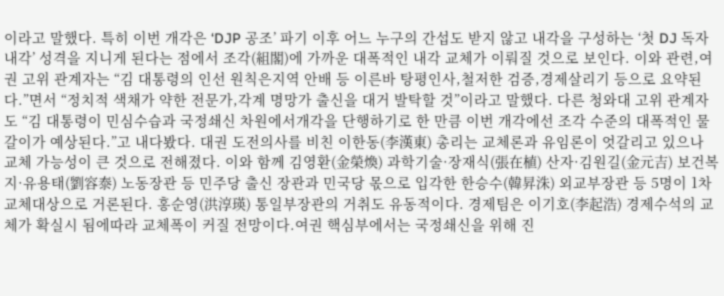이라고 말했다. 특히 이번 개각은 ‘DJP 공조’ 파기 이후 어느 누구의 간섭도 받지 않고 내각을 구성하는 ‘첫 DJ 독자내각’ 성격을 지니게 된다는 점에서 조각(組閣)에 가까운 대폭적인 내각 교체가 이뤄질 것으로 보인다. 이와 관련,여권 고위 관계자는 “김 대통령의 인선 원칙은지역 안배 등 이른바 탕평인사,철저한 검증,경제살리기 등으로 요약된다.”면서 “정치적 색채가 약한 전문가,각계 명망가 출신을 대거 발탁할 것”이라고 말했다. 다른 청와대 고위 관계자도 “김 대통령이 민심수습과 국정쇄신 차원에서개각을 단행하기로 한 만큼 이번 개각에선 조각 수준의 대폭적인 물갈이가 예상된다.”고 내다봤다. 대권 도전의사를 비친 이한동(李漢東) 총리는 교체론과 유임론이 엇갈리고 있으나 교체 가능성이 큰 것으로 전해졌다. 이와 함께 김영환(金榮煥) 과학기술·장재식(張在植) 산자·김원길(金元吉) 보건복지·유용태(劉容泰) 노동장관 등 민주당 출신 장관과 민국당 몫으로 입각한 한승수(韓昇洙) 외교부장관 등 5명이 1차 교체대상으로 거론된다. 홍순영(洪淳瑛) 통일부장관의 거취도 유동적이다. 경제팀은 이기호(李起浩) 경제수석의 교체가 확실시 됨에따라 교체폭이 커질 전망이다.여권 핵심부에서는 국정쇄신을 위해 진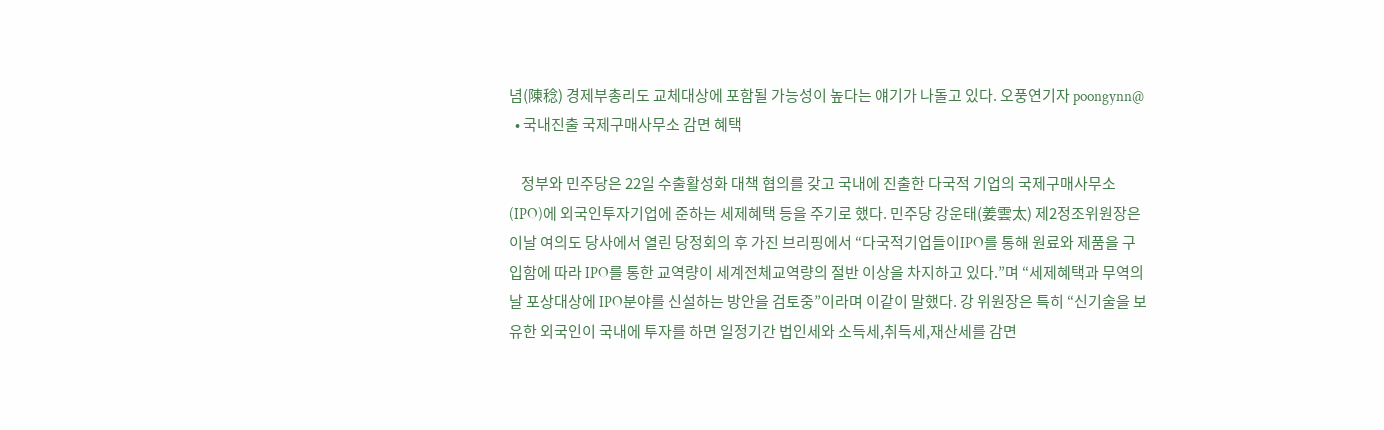념(陳稔) 경제부총리도 교체대상에 포함될 가능성이 높다는 얘기가 나돌고 있다. 오풍연기자 poongynn@
  • 국내진출 국제구매사무소 감면 혜택

    정부와 민주당은 22일 수출활성화 대책 협의를 갖고 국내에 진출한 다국적 기업의 국제구매사무소(IPO)에 외국인투자기업에 준하는 세제혜택 등을 주기로 했다. 민주당 강운태(姜雲太) 제2정조위원장은 이날 여의도 당사에서 열린 당정회의 후 가진 브리핑에서 “다국적기업들이IPO를 통해 원료와 제품을 구입함에 따라 IPO를 통한 교역량이 세계전체교역량의 절반 이상을 차지하고 있다.”며 “세제혜택과 무역의 날 포상대상에 IPO분야를 신설하는 방안을 검토중”이라며 이같이 말했다. 강 위원장은 특히 “신기술을 보유한 외국인이 국내에 투자를 하면 일정기간 법인세와 소득세,취득세,재산세를 감면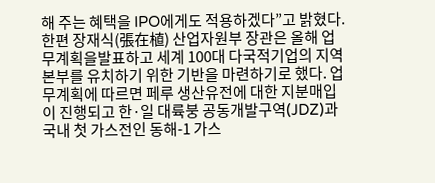해 주는 혜택을 IPO에게도 적용하겠다”고 밝혔다. 한편 장재식(張在植) 산업자원부 장관은 올해 업무계획을발표하고 세계 100대 다국적기업의 지역본부를 유치하기 위한 기반을 마련하기로 했다. 업무계획에 따르면 페루 생산유전에 대한 지분매입이 진행되고 한·일 대륙붕 공동개발구역(JDZ)과 국내 첫 가스전인 동해-1 가스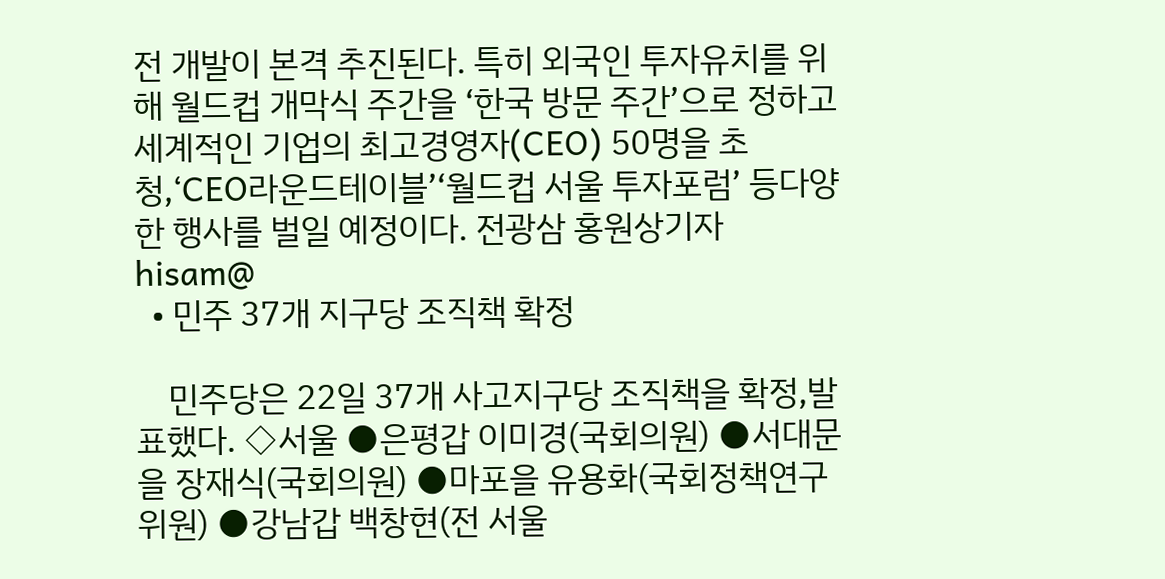전 개발이 본격 추진된다. 특히 외국인 투자유치를 위해 월드컵 개막식 주간을 ‘한국 방문 주간’으로 정하고 세계적인 기업의 최고경영자(CEO) 50명을 초청,‘CEO라운드테이블’‘월드컵 서울 투자포럼’ 등다양한 행사를 벌일 예정이다. 전광삼 홍원상기자 hisam@
  • 민주 37개 지구당 조직책 확정

    민주당은 22일 37개 사고지구당 조직책을 확정,발표했다. ◇서울 ●은평갑 이미경(국회의원) ●서대문을 장재식(국회의원) ●마포을 유용화(국회정책연구위원) ●강남갑 백창현(전 서울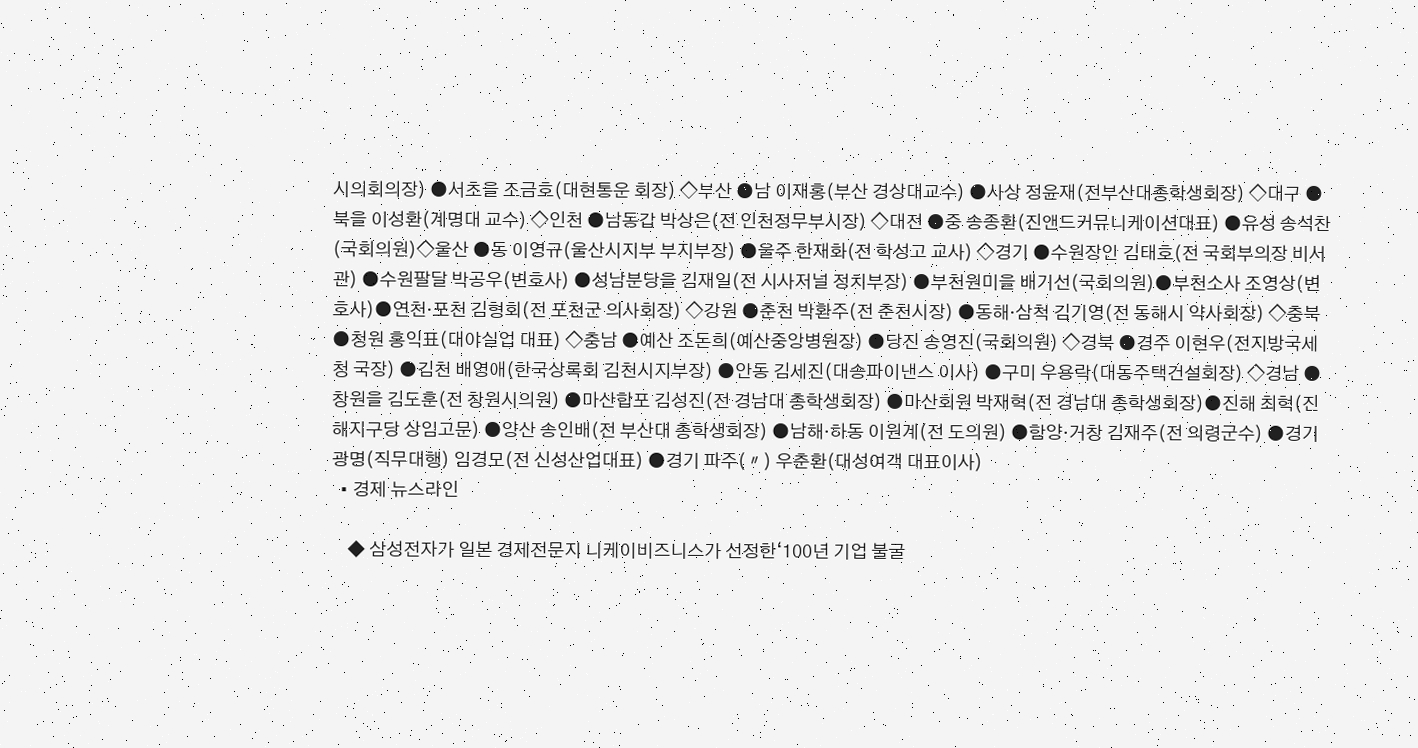시의회의장) ●서초을 조금호(대현통운 회장) ◇부산 ●남 이재홍(부산 경상대교수) ●사상 정윤재(전부산대총학생회장) ◇대구 ●북을 이성환(계명대 교수) ◇인천 ●남동갑 박상은(전 인천정무부시장) ◇대전 ●중 송종환(진앤드커뮤니케이션대표) ●유성 송석찬(국회의원)◇울산 ●동 이영규(울산시지부 부지부장) ●울주 한재화(전 학성고 교사) ◇경기 ●수원장안 김태호(전 국회부의장 비서관) ●수원팔달 박공우(변호사) ●성남분당을 김재일(전 시사저널 정치부장) ●부천원미을 배기선(국회의원)●부천소사 조영상(변호사)●연천·포천 김형회(전 포천군 의사회장) ◇강원 ●춘천 박환주(전 춘천시장) ●동해·삼척 김기영(전 동해시 약사회장) ◇충북 ●청원 홍익표(대야실업 대표) ◇충남 ●예산 조돈희(예산중앙병원장) ●당진 송영진(국회의원) ◇경북 ●경주 이현우(전지방국세청 국장) ●김천 배영애(한국상록회 김천시지부장) ●안동 김세진(대송파이낸스 이사) ●구미 우용락(대동주택건설회장) ◇경남 ●창원을 김도훈(전 창원시의원) ●마산합포 김성진(전 경남대 총학생회장) ●마산회원 박재혁(전 경남대 총학생회장)●진해 최혁(진해지구당 상임고문) ●양산 송인배(전 부산대 총학생회장) ●남해·하동 이원계(전 도의원) ●함양·거창 김재주(전 의령군수) ●경기 광명(직무대행) 임경모(전 신성산업대표) ●경기 파주(〃) 우춘환(대성여객 대표이사)
  • 경제 뉴스라인

    ◆ 삼성전자가 일본 경제전문지 니케이비즈니스가 선정한‘100년 기업 불굴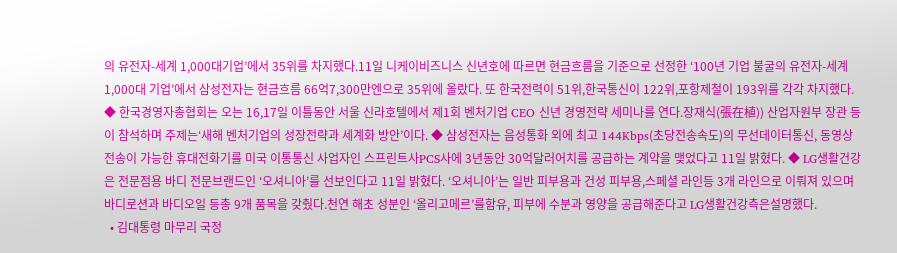의 유전자-세계 1,000대기업’에서 35위를 차지했다.11일 니케이비즈니스 신년호에 따르면 현금흐름을 기준으로 선정한 ‘100년 기업 불굴의 유전자-세계 1,000대 기업’에서 삼성전자는 현금흐름 66억7,300만엔으로 35위에 올랐다. 또 한국전력이 51위,한국통신이 122위,포항제철이 193위를 각각 차지했다. ◆ 한국경영자총협회는 오는 16,17일 이틀동안 서울 신라호텔에서 제1회 벤처기업 CEO 신년 경영전략 세미나를 연다.장재식(張在植)) 산업자원부 장관 등이 참석하며 주제는‘새해 벤처기업의 성장전략과 세계화 방안’이다. ◆ 삼성전자는 음성통화 외에 최고 144Kbps(초당전송속도)의 무선데이터통신, 동영상전송이 가능한 휴대전화기를 미국 이통통신 사업자인 스프린트사PCS사에 3년동안 30억달러어치를 공급하는 계약을 맺었다고 11일 밝혔다. ◆ LG생활건강은 전문점용 바디 전문브랜드인 ‘오셔니아’를 선보인다고 11일 밝혔다. ‘오셔니아’는 일반 피부용과 건성 피부용,스페셜 라인등 3개 라인으로 이뤄져 있으며 바디로션과 바디오일 등총 9개 품목을 갖췄다.천연 해초 성분인 ‘올리고메르’를함유, 피부에 수분과 영양을 공급해준다고 LG생활건강측은설명했다.
  • 김대통령 마무리 국정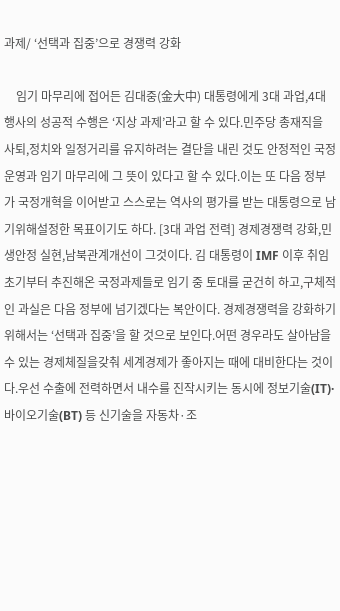과제/ ‘선택과 집중’으로 경쟁력 강화

    임기 마무리에 접어든 김대중(金大中) 대통령에게 3대 과업,4대 행사의 성공적 수행은 ‘지상 과제’라고 할 수 있다.민주당 총재직을 사퇴,정치와 일정거리를 유지하려는 결단을 내린 것도 안정적인 국정운영과 임기 마무리에 그 뜻이 있다고 할 수 있다.이는 또 다음 정부가 국정개혁을 이어받고 스스로는 역사의 평가를 받는 대통령으로 남기위해설정한 목표이기도 하다. [3대 과업 전력] 경제경쟁력 강화,민생안정 실현,남북관계개선이 그것이다. 김 대통령이 IMF 이후 취임 초기부터 추진해온 국정과제들로 임기 중 토대를 굳건히 하고,구체적인 과실은 다음 정부에 넘기겠다는 복안이다. 경제경쟁력을 강화하기 위해서는 ‘선택과 집중’을 할 것으로 보인다.어떤 경우라도 살아남을 수 있는 경제체질을갖춰 세계경제가 좋아지는 때에 대비한다는 것이다.우선 수출에 전력하면서 내수를 진작시키는 동시에 정보기술(IT)·바이오기술(BT) 등 신기술을 자동차·조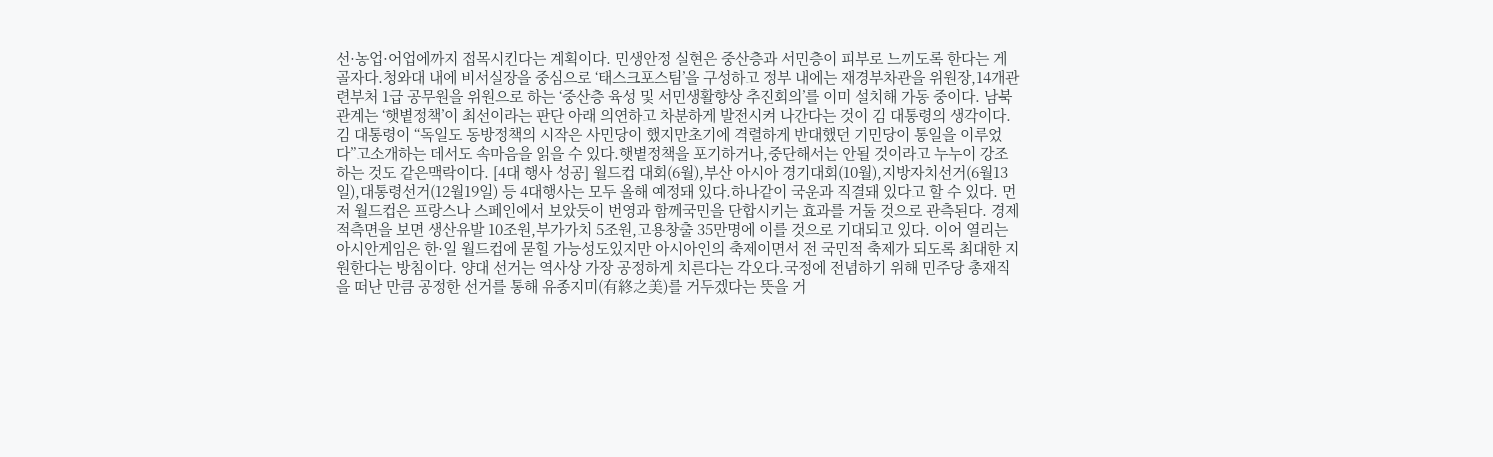선·농업·어업에까지 접목시킨다는 계획이다. 민생안정 실현은 중산층과 서민층이 피부로 느끼도록 한다는 게 골자다.청와대 내에 비서실장을 중심으로 ‘태스크포스팀’을 구성하고 정부 내에는 재경부차관을 위원장,14개관련부처 1급 공무원을 위원으로 하는 ‘중산층 육성 및 서민생활향상 추진회의’를 이미 설치해 가동 중이다. 남북관계는 ‘햇볕정책’이 최선이라는 판단 아래 의연하고 차분하게 발전시켜 나간다는 것이 김 대통령의 생각이다.김 대통령이 “독일도 동방정책의 시작은 사민당이 했지만초기에 격렬하게 반대했던 기민당이 통일을 이루었다”고소개하는 데서도 속마음을 읽을 수 있다.햇볕정책을 포기하거나,중단해서는 안될 것이라고 누누이 강조하는 것도 같은맥락이다. [4대 행사 성공] 월드컵 대회(6월),부산 아시아 경기대회(10월),지방자치선거(6월13일),대통령선거(12월19일) 등 4대행사는 모두 올해 예정돼 있다.하나같이 국운과 직결돼 있다고 할 수 있다. 먼저 월드컵은 프랑스나 스페인에서 보았듯이 번영과 함께국민을 단합시키는 효과를 거둘 것으로 관측된다. 경제적측면을 보면 생산유발 10조원,부가가치 5조원,고용창출 35만명에 이를 것으로 기대되고 있다. 이어 열리는 아시안게임은 한·일 월드컵에 묻힐 가능성도있지만 아시아인의 축제이면서 전 국민적 축제가 되도록 최대한 지원한다는 방침이다. 양대 선거는 역사상 가장 공정하게 치른다는 각오다.국정에 전념하기 위해 민주당 총재직을 떠난 만큼 공정한 선거를 통해 유종지미(有終之美)를 거두겠다는 뜻을 거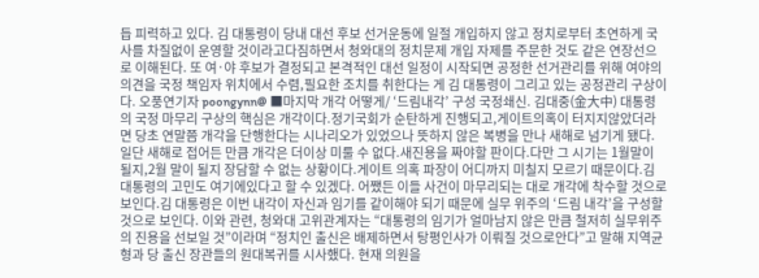듭 피력하고 있다. 김 대통령이 당내 대선 후보 선거운동에 일절 개입하지 않고 정치로부터 초연하게 국사를 차질없이 운영할 것이라고다짐하면서 청와대의 정치문제 개입 자제를 주문한 것도 같은 연장선으로 이해된다. 또 여·야 후보가 결정되고 본격적인 대선 일정이 시작되면 공정한 선거관리를 위해 여야의 의견을 국정 책임자 위치에서 수렴,필요한 조치를 취한다는 게 김 대통령이 그리고 있는 공정관리 구상이다. 오풍연기자 poongynn@ ■마지막 개각 어떻게/ ‘드림내각’ 구성 국정쇄신. 김대중(金大中) 대통령의 국정 마무리 구상의 핵심은 개각이다.정기국회가 순탄하게 진행되고,게이트의혹이 터지지않았더라면 당초 연말쯤 개각을 단행한다는 시나리오가 있었으나 뜻하지 않은 복병을 만나 새해로 넘기게 됐다. 일단 새해로 접어든 만큼 개각은 더이상 미룰 수 없다.새진용을 짜야할 판이다.다만 그 시기는 1월말이 될지,2월 말이 될지 장담할 수 없는 상황이다.게이트 의혹 파장이 어디까지 미칠지 모르기 때문이다.김 대통령의 고민도 여기에있다고 할 수 있겠다. 어쨌든 이들 사건이 마무리되는 대로 개각에 착수할 것으로 보인다.김 대통령은 이번 내각이 자신과 임기를 같이해야 되기 때문에 실무 위주의 ‘드림 내각’을 구성할 것으로 보인다. 이와 관련, 청와대 고위관계자는 “대통령의 임기가 얼마남지 않은 만큼 철저히 실무위주의 진용을 선보일 것”이라며 “정치인 출신은 배제하면서 탕평인사가 이뤄질 것으로안다”고 말해 지역균형과 당 출신 장관들의 원대복귀를 시사했다. 현재 의원을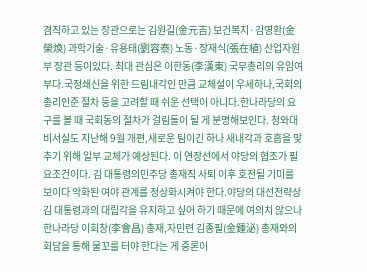겸직하고 있는 장관으로는 김원길(金元吉) 보건복지·김영환(金榮煥) 과학기술·유용태(劉容泰) 노동·장재식(張在植) 산업자원부 장관 등이있다. 최대 관심은 이한동(李漢東) 국무총리의 유임여부다.국정쇄신을 위한 드림내각인 만큼 교체설이 우세하나,국회의 총리인준 절차 등을 고려할 때 쉬운 선택이 아니다.한나라당의 요구를 볼 때 국회동의 절차가 걸림돌이 될 게 분명해보인다. 청와대 비서실도 지난해 9월 개편,새로운 팀이긴 하나 새내각과 호흡을 맞추기 위해 일부 교체가 예상된다. 이 연장선에서 야당의 협조가 필요조건이다. 김 대통령의민주당 총재직 사퇴 이후 호전될 기미를 보이다 악화된 여야 관계를 정상화시켜야 한다.야당의 대선전략상 김 대통령과의 대립각을 유지하고 싶어 하기 때문에 여의치 않으나한나라당 이회창(李會昌) 총재,자민련 김종필(金鍾泌) 총재와의 회담을 통해 물꼬를 터야 한다는 게 중론이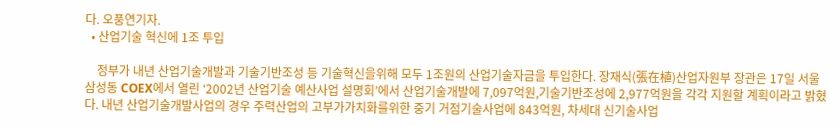다. 오풍연기자.
  • 산업기술 혁신에 1조 투입

    정부가 내년 산업기술개발과 기술기반조성 등 기술혁신을위해 모두 1조원의 산업기술자금을 투입한다. 장재식(張在植)산업자원부 장관은 17일 서울 삼성동 COEX에서 열린 ‘2002년 산업기술 예산사업 설명회’에서 산업기술개발에 7,097억원,기술기반조성에 2,977억원을 각각 지원할 계획이라고 밝혔다. 내년 산업기술개발사업의 경우 주력산업의 고부가가치화를위한 중기 거점기술사업에 843억원, 차세대 신기술사업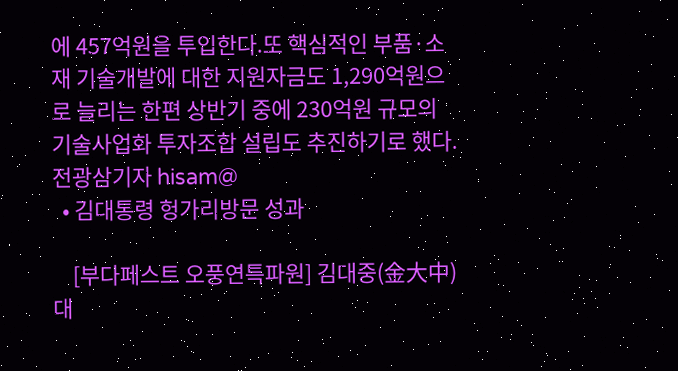에 457억원을 투입한다.또 핵심적인 부품·소재 기술개발에 대한 지원자금도 1,290억원으로 늘리는 한편 상반기 중에 230억원 규모의 기술사업화 투자조합 설립도 추진하기로 했다. 전광삼기자 hisam@
  • 김대통령 헝가리방문 성과

    [부다페스트 오풍연특파원] 김대중(金大中) 대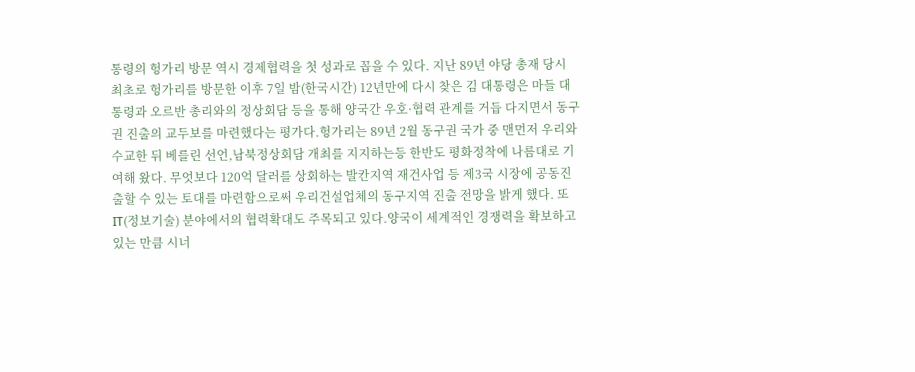통령의 헝가리 방문 역시 경제협력을 첫 성과로 꼽을 수 있다. 지난 89년 야당 총재 당시 최초로 헝가리를 방문한 이후 7일 밤(한국시간) 12년만에 다시 찾은 김 대통령은 마들 대통령과 오르반 총리와의 정상회담 등을 통해 양국간 우호·협력 관계를 거듭 다지면서 동구권 진출의 교두보를 마련했다는 평가다.헝가리는 89년 2월 동구권 국가 중 맨먼저 우리와 수교한 뒤 베를린 선언,남북정상회담 개최를 지지하는등 한반도 평화정착에 나름대로 기여해 왔다. 무엇보다 120억 달러를 상회하는 발칸지역 재건사업 등 제3국 시장에 공동진출할 수 있는 토대를 마련함으로써 우리건설업체의 동구지역 진출 전망을 밝게 했다. 또 IT(정보기술) 분야에서의 협력확대도 주목되고 있다.양국이 세계적인 경쟁력을 확보하고 있는 만큼 시너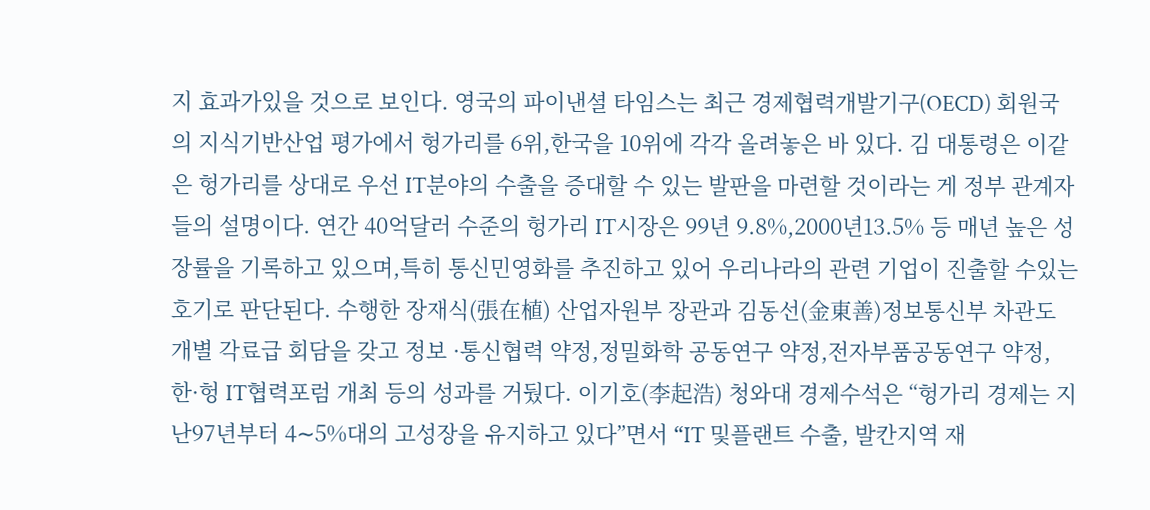지 효과가있을 것으로 보인다. 영국의 파이낸셜 타임스는 최근 경제협력개발기구(OECD) 회원국의 지식기반산업 평가에서 헝가리를 6위,한국을 10위에 각각 올려놓은 바 있다. 김 대통령은 이같은 헝가리를 상대로 우선 IT분야의 수출을 증대할 수 있는 발판을 마련할 것이라는 게 정부 관계자들의 설명이다. 연간 40억달러 수준의 헝가리 IT시장은 99년 9.8%,2000년13.5% 등 매년 높은 성장률을 기록하고 있으며,특히 통신민영화를 추진하고 있어 우리나라의 관련 기업이 진출할 수있는 호기로 판단된다. 수행한 장재식(張在植) 산업자원부 장관과 김동선(金東善)정보통신부 차관도 개별 각료급 회담을 갖고 정보 ·통신협력 약정,정밀화학 공동연구 약정,전자부품공동연구 약정,한·헝 IT협력포럼 개최 등의 성과를 거뒀다. 이기호(李起浩) 청와대 경제수석은 “헝가리 경제는 지난97년부터 4∼5%대의 고성장을 유지하고 있다”면서 “IT 및플랜트 수출, 발칸지역 재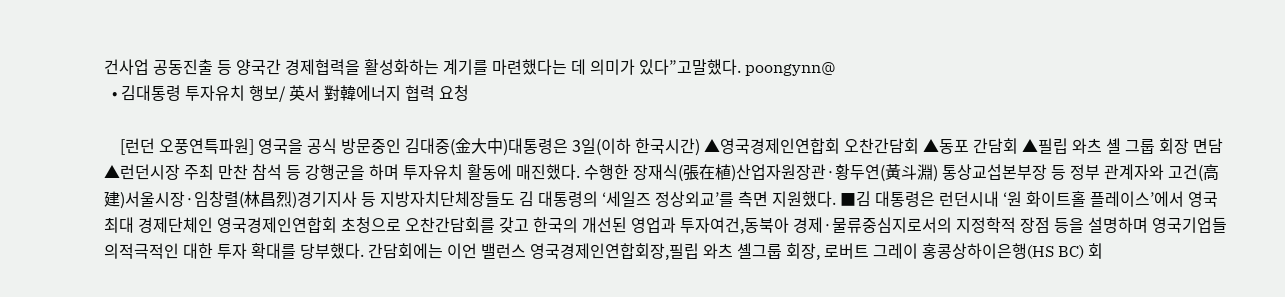건사업 공동진출 등 양국간 경제협력을 활성화하는 계기를 마련했다는 데 의미가 있다”고말했다. poongynn@
  • 김대통령 투자유치 행보/ 英서 對韓에너지 협력 요청

    [런던 오풍연특파원] 영국을 공식 방문중인 김대중(金大中)대통령은 3일(이하 한국시간) ▲영국경제인연합회 오찬간담회 ▲동포 간담회 ▲필립 와츠 셸 그룹 회장 면담 ▲런던시장 주최 만찬 참석 등 강행군을 하며 투자유치 활동에 매진했다. 수행한 장재식(張在植)산업자원장관·황두연(黃斗淵) 통상교섭본부장 등 정부 관계자와 고건(高建)서울시장·임창렬(林昌烈)경기지사 등 지방자치단체장들도 김 대통령의 ‘세일즈 정상외교’를 측면 지원했다. ■김 대통령은 런던시내 ‘원 화이트홀 플레이스’에서 영국 최대 경제단체인 영국경제인연합회 초청으로 오찬간담회를 갖고 한국의 개선된 영업과 투자여건,동북아 경제·물류중심지로서의 지정학적 장점 등을 설명하며 영국기업들의적극적인 대한 투자 확대를 당부했다. 간담회에는 이언 밸런스 영국경제인연합회장,필립 와츠 셸그룹 회장, 로버트 그레이 홍콩상하이은행(HS BC) 회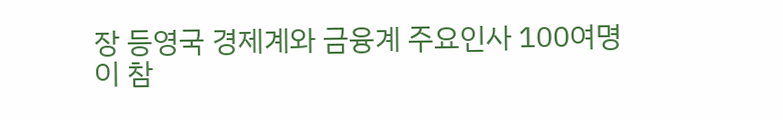장 등영국 경제계와 금융계 주요인사 100여명이 참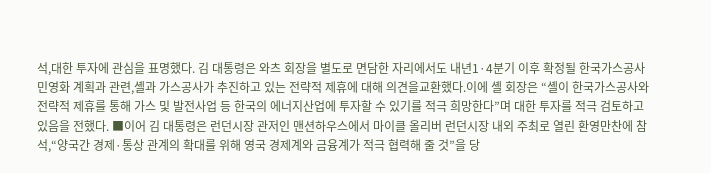석,대한 투자에 관심을 표명했다. 김 대통령은 와츠 회장을 별도로 면담한 자리에서도 내년1·4분기 이후 확정될 한국가스공사 민영화 계획과 관련,셸과 가스공사가 추진하고 있는 전략적 제휴에 대해 의견을교환했다.이에 셸 회장은 “셸이 한국가스공사와 전략적 제휴를 통해 가스 및 발전사업 등 한국의 에너지산업에 투자할 수 있기를 적극 희망한다”며 대한 투자를 적극 검토하고 있음을 전했다. ■이어 김 대통령은 런던시장 관저인 맨션하우스에서 마이클 올리버 런던시장 내외 주최로 열린 환영만찬에 참석,“양국간 경제·통상 관계의 확대를 위해 영국 경제계와 금융계가 적극 협력해 줄 것”을 당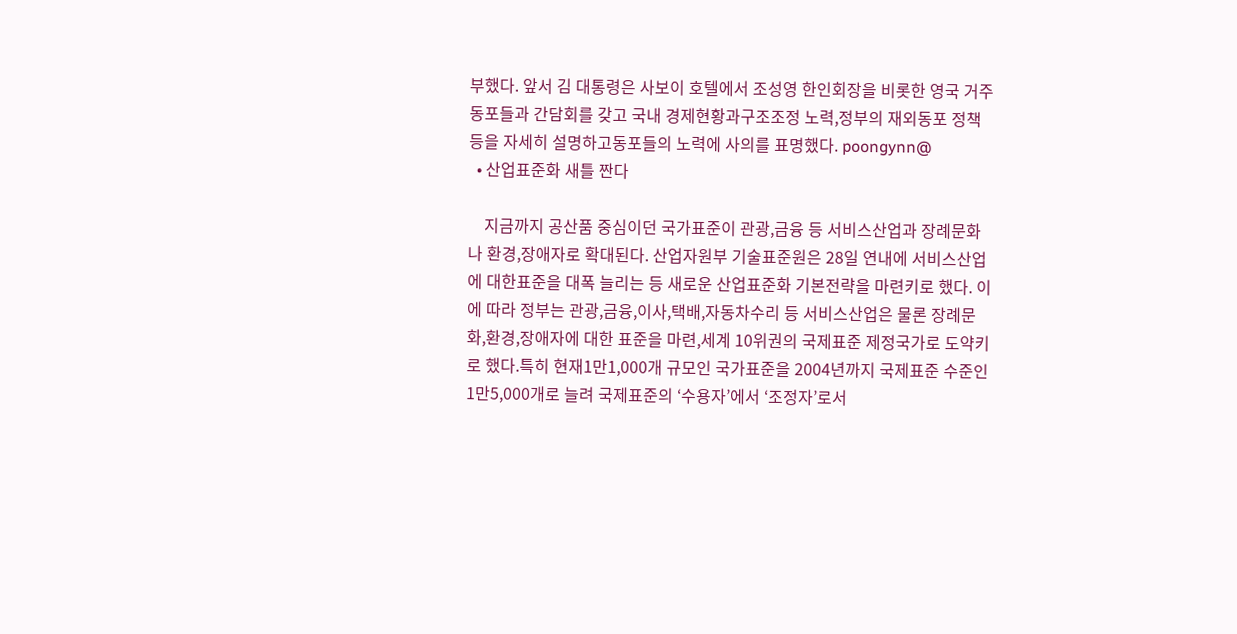부했다. 앞서 김 대통령은 사보이 호텔에서 조성영 한인회장을 비롯한 영국 거주 동포들과 간담회를 갖고 국내 경제현황과구조조정 노력,정부의 재외동포 정책 등을 자세히 설명하고동포들의 노력에 사의를 표명했다. poongynn@
  • 산업표준화 새틀 짠다

    지금까지 공산품 중심이던 국가표준이 관광,금융 등 서비스산업과 장례문화나 환경,장애자로 확대된다. 산업자원부 기술표준원은 28일 연내에 서비스산업에 대한표준을 대폭 늘리는 등 새로운 산업표준화 기본전략을 마련키로 했다. 이에 따라 정부는 관광,금융,이사,택배,자동차수리 등 서비스산업은 물론 장례문화,환경,장애자에 대한 표준을 마련,세계 10위권의 국제표준 제정국가로 도약키로 했다.특히 현재1만1,000개 규모인 국가표준을 2004년까지 국제표준 수준인1만5,000개로 늘려 국제표준의 ‘수용자’에서 ‘조정자’로서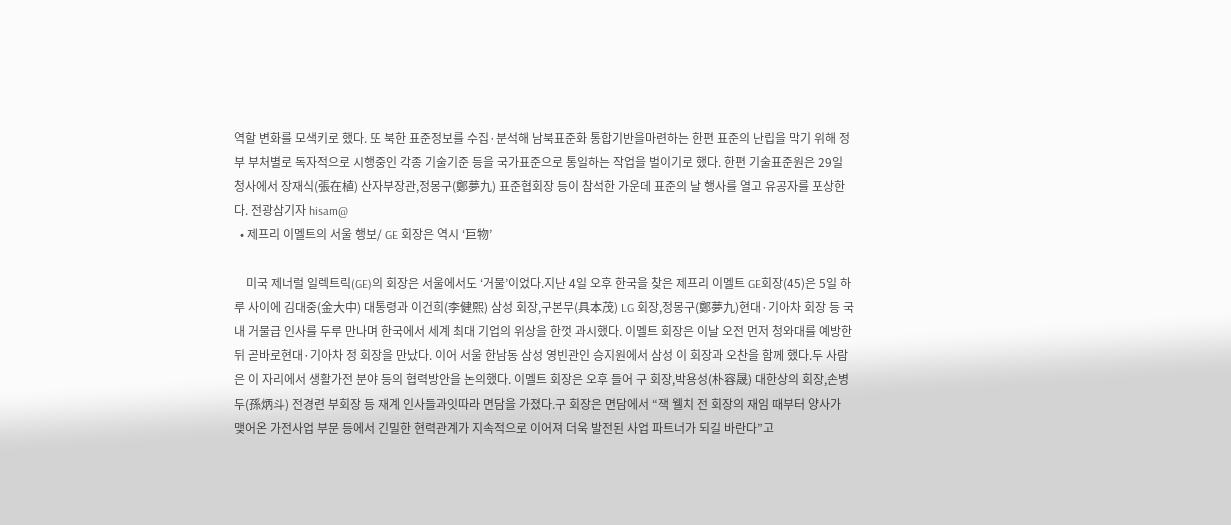역할 변화를 모색키로 했다. 또 북한 표준정보를 수집·분석해 남북표준화 통합기반을마련하는 한편 표준의 난립을 막기 위해 정부 부처별로 독자적으로 시행중인 각종 기술기준 등을 국가표준으로 통일하는 작업을 벌이기로 했다. 한편 기술표준원은 29일 청사에서 장재식(張在植) 산자부장관,정몽구(鄭夢九) 표준협회장 등이 참석한 가운데 표준의 날 행사를 열고 유공자를 포상한다. 전광삼기자 hisam@
  • 제프리 이멜트의 서울 행보/ GE 회장은 역시 ‘巨物’

    미국 제너럴 일렉트릭(GE)의 회장은 서울에서도 ‘거물’이었다.지난 4일 오후 한국을 찾은 제프리 이멜트 GE회장(45)은 5일 하루 사이에 김대중(金大中) 대통령과 이건희(李健熙) 삼성 회장,구본무(具本茂) LG 회장,정몽구(鄭夢九)현대·기아차 회장 등 국내 거물급 인사를 두루 만나며 한국에서 세계 최대 기업의 위상을 한껏 과시했다. 이멜트 회장은 이날 오전 먼저 청와대를 예방한 뒤 곧바로현대·기아차 정 회장을 만났다. 이어 서울 한남동 삼성 영빈관인 승지원에서 삼성 이 회장과 오찬을 함께 했다.두 사람은 이 자리에서 생활가전 분야 등의 협력방안을 논의했다. 이멜트 회장은 오후 들어 구 회장,박용성(朴容晟) 대한상의 회장,손병두(孫炳斗) 전경련 부회장 등 재계 인사들과잇따라 면담을 가졌다.구 회장은 면담에서 “잭 웰치 전 회장의 재임 때부터 양사가 맺어온 가전사업 부문 등에서 긴밀한 현력관계가 지속적으로 이어져 더욱 발전된 사업 파트너가 되길 바란다”고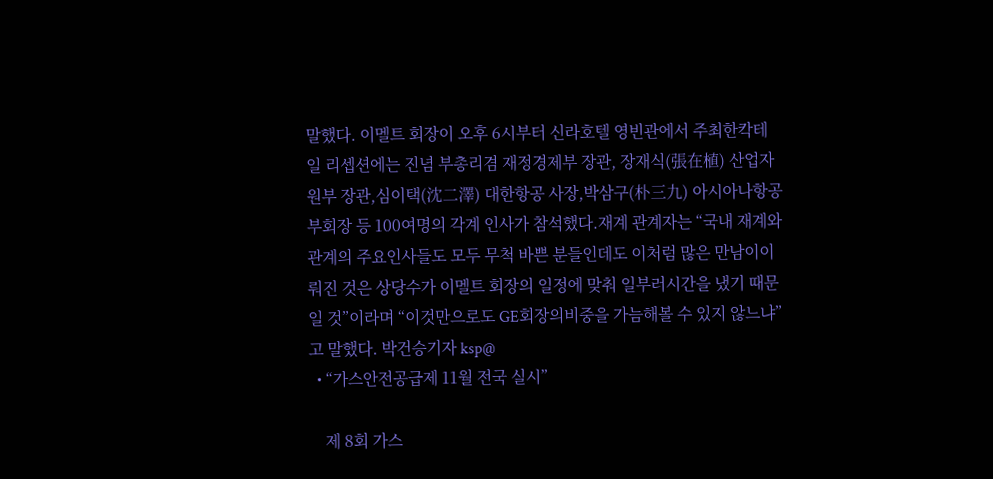말했다. 이멜트 회장이 오후 6시부터 신라호텔 영빈관에서 주최한칵테일 리셉션에는 진념 부총리겸 재정경제부 장관, 장재식(張在植) 산업자원부 장관,심이택(沈二澤) 대한항공 사장,박삼구(朴三九) 아시아나항공 부회장 등 100여명의 각계 인사가 참석했다.재계 관계자는 “국내 재계와 관계의 주요인사들도 모두 무척 바쁜 분들인데도 이처럼 많은 만남이이뤄진 것은 상당수가 이멜트 회장의 일정에 맞춰 일부러시간을 냈기 때문일 것”이라며 “이것만으로도 GE회장의비중을 가늠해볼 수 있지 않느냐”고 말했다. 박건승기자 ksp@
  • “가스안전공급제 11월 전국 실시”

    제 8회 가스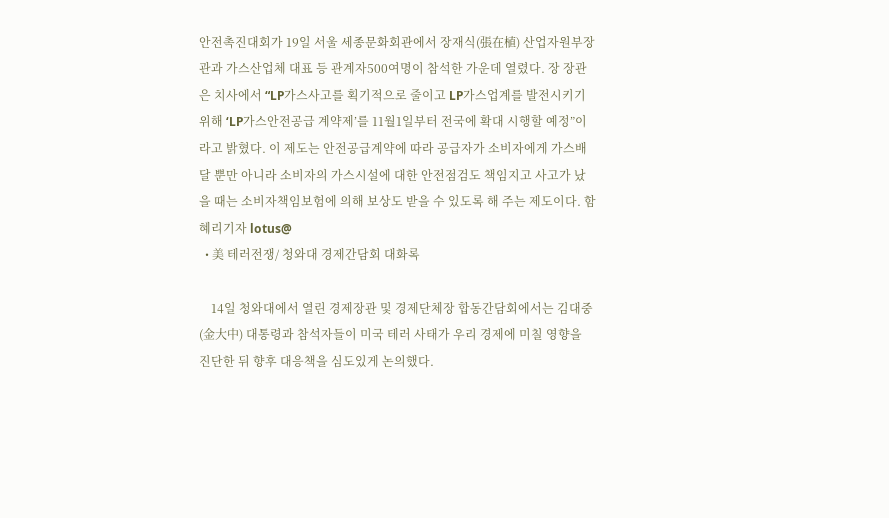안전촉진대회가 19일 서울 세종문화회관에서 장재식(張在植) 산업자원부장관과 가스산업체 대표 등 관계자500여명이 참석한 가운데 열렸다. 장 장관은 치사에서 “LP가스사고를 획기적으로 줄이고 LP가스업계를 발전시키기 위해 ‘LP가스안전공급 계약제’를 11월1일부터 전국에 확대 시행할 예정”이라고 밝혔다. 이 제도는 안전공급계약에 따라 공급자가 소비자에게 가스배달 뿐만 아니라 소비자의 가스시설에 대한 안전점검도 책임지고 사고가 났을 때는 소비자책임보험에 의해 보상도 받을 수 있도록 해 주는 제도이다. 함혜리기자 lotus@
  • 美 테러전쟁/ 청와대 경제간담회 대화록

    14일 청와대에서 열린 경제장관 및 경제단체장 합동간담회에서는 김대중(金大中) 대통령과 참석자들이 미국 테러 사태가 우리 경제에 미칠 영향을 진단한 뒤 향후 대응책을 심도있게 논의했다.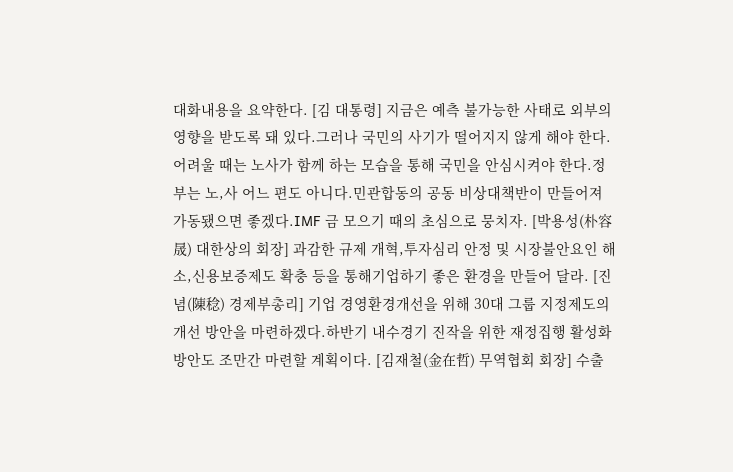대화내용을 요약한다. [김 대통령] 지금은 예측 불가능한 사태로 외부의 영향을 받도록 돼 있다.그러나 국민의 사기가 떨어지지 않게 해야 한다.어려울 때는 노사가 함께 하는 모습을 통해 국민을 안심시켜야 한다.정부는 노,사 어느 편도 아니다.민관합동의 공동 비상대책반이 만들어져 가동됐으면 좋겠다.IMF 금 모으기 때의 초심으로 뭉치자. [박용성(朴容晟) 대한상의 회장] 과감한 규제 개혁,투자심리 안정 및 시장불안요인 해소,신용보증제도 확충 등을 통해기업하기 좋은 환경을 만들어 달라. [진념(陳稔) 경제부총리] 기업 경영환경개선을 위해 30대 그룹 지정제도의 개선 방안을 마련하겠다.하반기 내수경기 진작을 위한 재정집행 활성화 방안도 조만간 마련할 계획이다. [김재철(金在哲) 무역협회 회장] 수출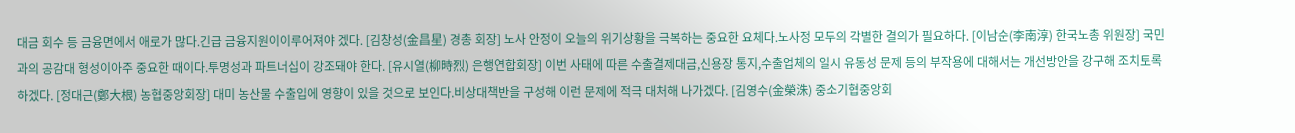대금 회수 등 금융면에서 애로가 많다.긴급 금융지원이이루어져야 겠다. [김창성(金昌星) 경총 회장] 노사 안정이 오늘의 위기상황을 극복하는 중요한 요체다.노사정 모두의 각별한 결의가 필요하다. [이남순(李南淳) 한국노총 위원장] 국민과의 공감대 형성이아주 중요한 때이다.투명성과 파트너십이 강조돼야 한다. [유시열(柳時烈) 은행연합회장] 이번 사태에 따른 수출결제대금,신용장 통지,수출업체의 일시 유동성 문제 등의 부작용에 대해서는 개선방안을 강구해 조치토록 하겠다. [정대근(鄭大根) 농협중앙회장] 대미 농산물 수출입에 영향이 있을 것으로 보인다.비상대책반을 구성해 이런 문제에 적극 대처해 나가겠다. [김영수(金榮洙) 중소기협중앙회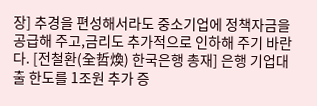장] 추경을 편성해서라도 중소기업에 정책자금을 공급해 주고,금리도 추가적으로 인하해 주기 바란다. [전철환(全哲煥) 한국은행 총재] 은행 기업대출 한도를 1조원 추가 증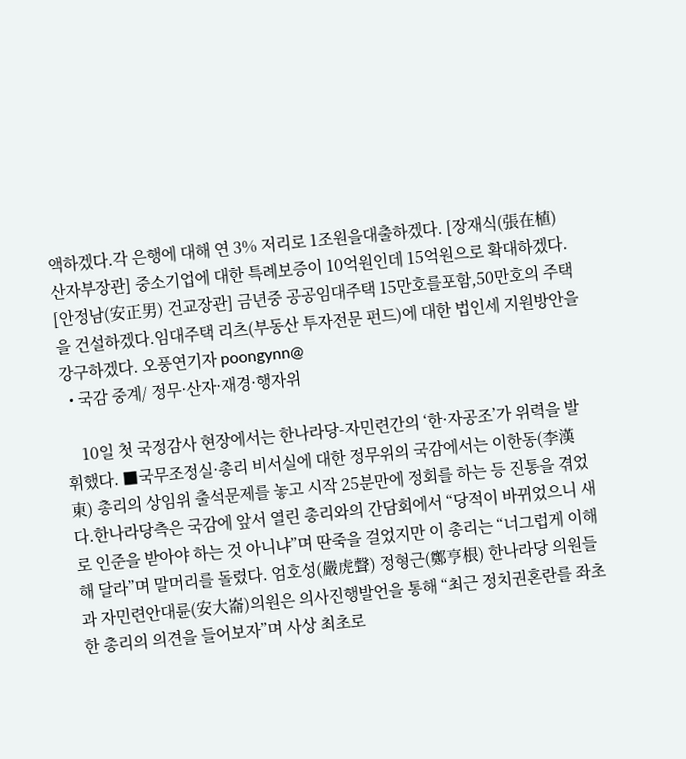액하겠다.각 은행에 대해 연 3% 저리로 1조원을대출하겠다. [장재식(張在植) 산자부장관] 중소기업에 대한 특례보증이 10억원인데 15억원으로 확대하겠다. [안정남(安正男) 건교장관] 금년중 공공임대주택 15만호를포함,50만호의 주택을 건설하겠다.임대주택 리츠(부동산 투자전문 펀드)에 대한 법인세 지원방안을 강구하겠다. 오풍연기자 poongynn@
  • 국감 중계/ 정무·산자·재경·행자위

    10일 첫 국정감사 현장에서는 한나라당-자민련간의 ‘한·자공조’가 위력을 발휘했다. ■국무조정실·총리 비서실에 대한 정무위의 국감에서는 이한동(李漢東) 총리의 상임위 출석문제를 놓고 시작 25분만에 정회를 하는 등 진통을 겪었다.한나라당측은 국감에 앞서 열린 총리와의 간담회에서 “당적이 바뀌었으니 새로 인준을 받아야 하는 것 아니냐”며 딴죽을 걸었지만 이 총리는 “너그럽게 이해해 달라”며 말머리를 돌렸다. 엄호성(嚴虎聲) 정형근(鄭亨根) 한나라당 의원들과 자민련안대륜(安大崙)의원은 의사진행발언을 통해 “최근 정치권혼란를 좌초한 총리의 의견을 들어보자”며 사상 최초로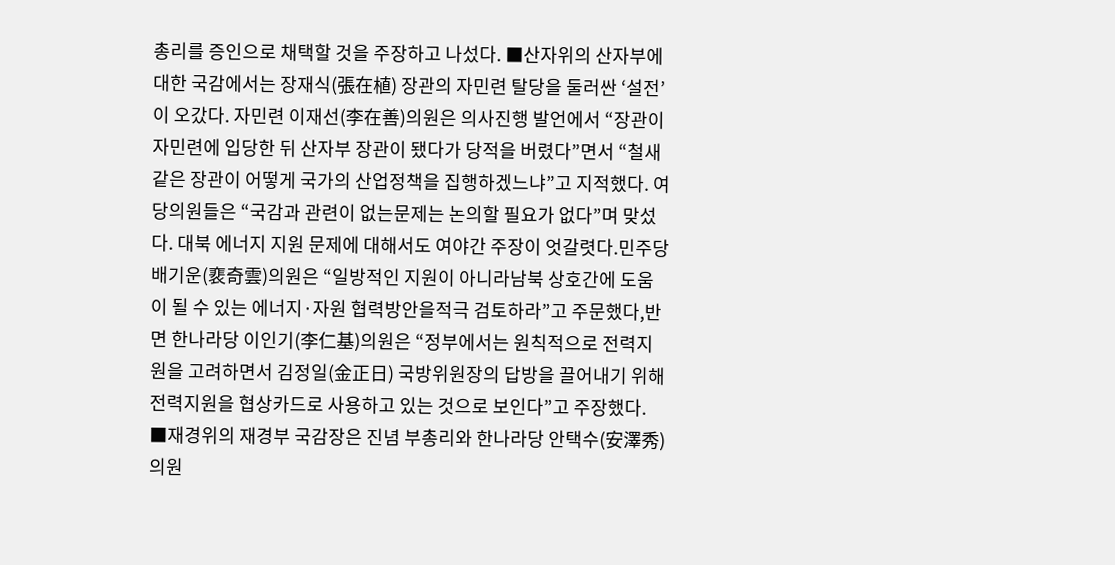총리를 증인으로 채택할 것을 주장하고 나섰다. ■산자위의 산자부에 대한 국감에서는 장재식(張在植) 장관의 자민련 탈당을 둘러싼 ‘설전’이 오갔다. 자민련 이재선(李在善)의원은 의사진행 발언에서 “장관이자민련에 입당한 뒤 산자부 장관이 됐다가 당적을 버렸다”면서 “철새같은 장관이 어떻게 국가의 산업정책을 집행하겠느냐”고 지적했다. 여당의원들은 “국감과 관련이 없는문제는 논의할 필요가 없다”며 맞섰다. 대북 에너지 지원 문제에 대해서도 여야간 주장이 엇갈렷다.민주당 배기운(裵奇雲)의원은 “일방적인 지원이 아니라남북 상호간에 도움이 될 수 있는 에너지·자원 협력방안을적극 검토하라”고 주문했다,반면 한나라당 이인기(李仁基)의원은 “정부에서는 원칙적으로 전력지원을 고려하면서 김정일(金正日) 국방위원장의 답방을 끌어내기 위해 전력지원을 협상카드로 사용하고 있는 것으로 보인다”고 주장했다. ■재경위의 재경부 국감장은 진념 부총리와 한나라당 안택수(安澤秀)의원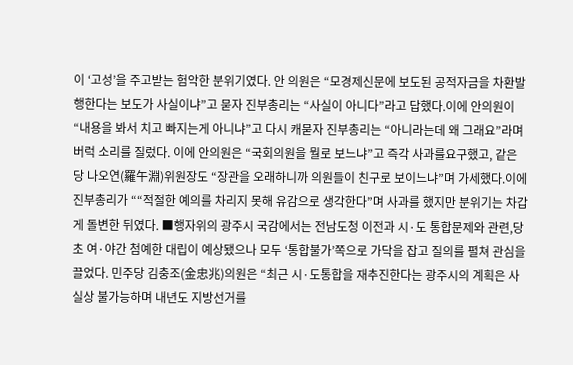이 ‘고성’을 주고받는 험악한 분위기였다. 안 의원은 “모경제신문에 보도된 공적자금을 차환발행한다는 보도가 사실이냐”고 묻자 진부총리는 “사실이 아니다”라고 답했다.이에 안의원이 “내용을 봐서 치고 빠지는게 아니냐”고 다시 캐묻자 진부총리는 “아니라는데 왜 그래요”라며 버럭 소리를 질렀다. 이에 안의원은 “국회의원을 뭘로 보느냐”고 즉각 사과를요구했고, 같은 당 나오연(羅午淵)위원장도 “장관을 오래하니까 의원들이 친구로 보이느냐”며 가세했다.이에 진부총리가 ““적절한 예의를 차리지 못해 유감으로 생각한다”며 사과를 했지만 분위기는 차갑게 돌변한 뒤였다. ■행자위의 광주시 국감에서는 전남도청 이전과 시·도 통합문제와 관련,당초 여·야간 첨예한 대립이 예상됐으나 모두 ‘통합불가’쪽으로 가닥을 잡고 질의를 펼쳐 관심을 끌었다. 민주당 김충조(金忠兆)의원은 “최근 시·도통합을 재추진한다는 광주시의 계획은 사실상 불가능하며 내년도 지방선거를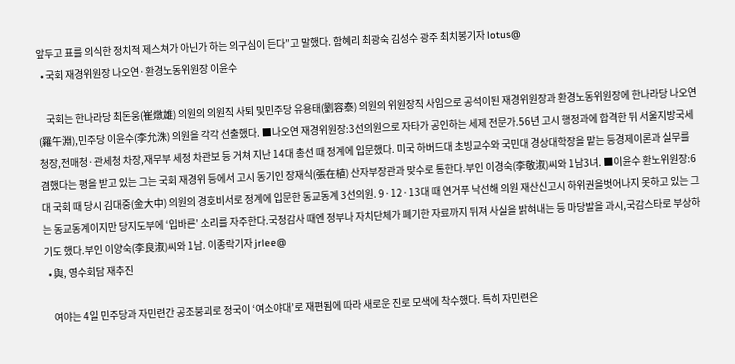앞두고 표를 의식한 정치적 제스쳐가 아닌가 하는 의구심이 든다”고 말했다. 함혜리 최광숙 김성수 광주 최치봉기자 lotus@
  • 국회 재경위원장 나오연·환경노동위원장 이윤수

    국회는 한나라당 최돈웅(崔燉雄) 의원의 의원직 사퇴 및민주당 유용태(劉容泰) 의원의 위원장직 사임으로 공석이된 재경위원장과 환경노동위원장에 한나라당 나오연(羅午淵),민주당 이윤수(李允洙) 의원을 각각 선출했다. ■나오연 재경위원장:3선의원으로 자타가 공인하는 세제 전문가.56년 고시 행정과에 합격한 뒤 서울지방국세청장,전매청·관세청 차장,재무부 세정 차관보 등 거쳐 지난 14대 총선 때 정계에 입문했다. 미국 하버드대 초빙교수와 국민대 경상대학장을 맡는 등경제이론과 실무를 겸했다는 평을 받고 있는 그는 국회 재경위 등에서 고시 동기인 장재식(張在植) 산자부장관과 맞수로 통한다.부인 이경숙(李敬淑)씨와 1남3녀. ■이윤수 환노위원장:6대 국회 때 당시 김대중(金大中) 의원의 경호비서로 정계에 입문한 동교동계 3선의원. 9·12·13대 때 연거푸 낙선해 의원 재산신고시 하위권을벗어나지 못하고 있는 그는 동교동계이지만 당지도부에 ‘입바른’ 소리를 자주한다.국정감사 때엔 정부나 자치단체가 폐기한 자료까지 뒤져 사실을 밝혀내는 등 마당발을 과시,국감스타로 부상하기도 했다.부인 이양숙(李良淑)씨와 1남. 이종락기자 jrlee@
  • 與, 영수회담 재추진

    여야는 4일 민주당과 자민련간 공조붕괴로 정국이 ‘여소야대’로 재편됨에 따라 새로운 진로 모색에 착수했다. 특히 자민련은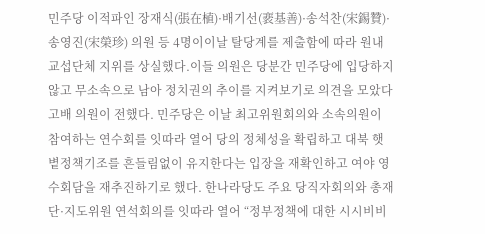민주당 이적파인 장재식(張在植)·배기선(裵基善)·송석찬(宋錫贊)·송영진(宋榮珍) 의원 등 4명이이날 탈당계를 제출함에 따라 원내 교섭단체 지위를 상실했다.이들 의원은 당분간 민주당에 입당하지 않고 무소속으로 남아 정치권의 추이를 지켜보기로 의견을 모았다고배 의원이 전했다. 민주당은 이날 최고위원회의와 소속의원이 참여하는 연수회를 잇따라 열어 당의 정체성을 확립하고 대북 햇볕정책기조를 흔들림없이 유지한다는 입장을 재확인하고 여야 영수회담을 재추진하기로 했다. 한나라당도 주요 당직자회의와 총재단·지도위원 연석회의를 잇따라 열어 “정부정책에 대한 시시비비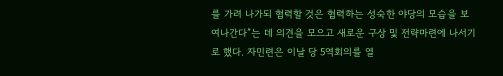를 가려 나가되 협력할 것은 협력하는 성숙한 야당의 모습을 보여나간다”는 데 의견을 모으고 새로운 구상 및 전략마련에 나서기로 했다. 자민련은 이날 당 5역회의를 열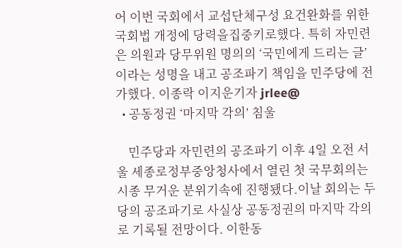어 이번 국회에서 교섭단체구성 요건완화를 위한 국회법 개정에 당력을집중키로했다. 특히 자민련은 의원과 당무위원 명의의 ‘국민에게 드리는 글’이라는 성명을 내고 공조파기 책임을 민주당에 전가했다. 이종락 이지운기자 jrlee@
  • 공동정권 ‘마지막 각의’ 침울

    민주당과 자민련의 공조파기 이후 4일 오전 서울 세종로정부중앙청사에서 열린 첫 국무회의는 시종 무거운 분위기속에 진행됐다.이날 회의는 두 당의 공조파기로 사실상 공동정권의 마지막 각의로 기록될 전망이다. 이한동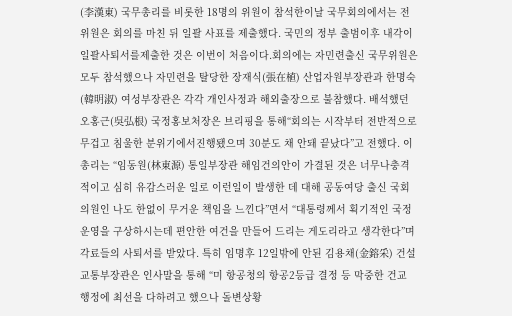(李漢東) 국무총리를 비롯한 18명의 위원이 참석한이날 국무회의에서는 전 위원은 회의를 마친 뒤 일괄 사표를 제출했다. 국민의 정부 출범이후 내각이 일괄사퇴서를제출한 것은 이번이 처음이다.회의에는 자민련출신 국무위원은 모두 참석했으나 자민련을 탈당한 장재식(張在植) 산업자원부장관과 한명숙(韓明淑) 여성부장관은 각각 개인사정과 해외출장으로 불참했다. 배석했던 오홍근(吳弘根) 국정홍보처장은 브리핑을 통해“회의는 시작부터 전반적으로 무겁고 침울한 분위기에서진행됐으며 30분도 채 안돼 끝났다”고 전했다. 이 총리는 “임동원(林東源) 통일부장관 해임건의안이 가결된 것은 너무나충격적이고 심히 유감스러운 일로 이런일이 발생한 데 대해 공동여당 출신 국회의원인 나도 한없이 무거운 책임을 느낀다”면서 “대통령께서 획기적인 국정운영을 구상하시는데 편안한 여건을 만들어 드리는 게도리라고 생각한다”며 각료들의 사퇴서를 받았다. 특히 임명후 12일밖에 안된 김용채(金鎔采) 건설교통부장관은 인사말을 통해 “미 항공청의 항공2등급 결정 등 막중한 건교 행정에 최선을 다하려고 했으나 돌변상황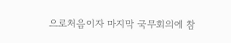으로처음이자 마지막 국무회의에 참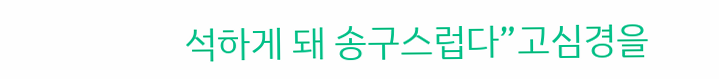석하게 돼 송구스럽다”고심경을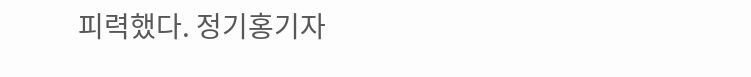피력했다. 정기홍기자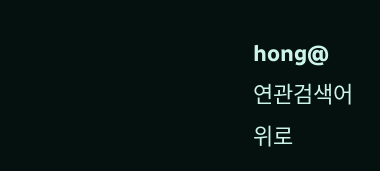hong@
연관검색어
위로